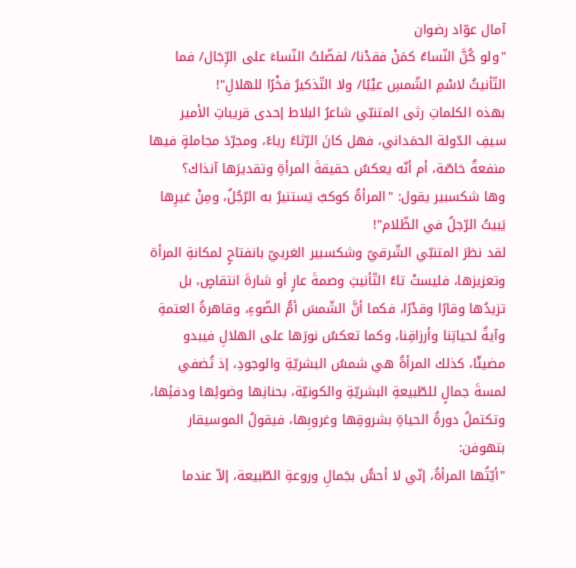آمال عوّاد رضوان
"ولو كُنَّ النّساءُ كمَنْ فقدْنا/ لفضّلتُ النّساءَ على الرِّجَال/ فما التّأنيثُ لاسْمِ الشّمسِ عيْبًا/ ولا التّذكيرُ فخْرًا للهلالِ"!
بهذه الكلماتِ رثى المتنبّي شاعرُ البلاط إحدى قريباتِ الأمير سيفِ الدّولة الحمَداني، فهل كانَ الرّثاءُ رياءً، ومجرّدَ مجاملةٍ فيها منفعةٌ خاصّة، أم أنّه يعكسُ حقيقةَ المرأةِ وتقديرَها آنذاك؟
وها شكسبير يقول: "المرأةُ كوكبٌ يَستنيرُ به الرّجُلُ، ومِنْ غيرِها يَبيتُ الرّجلُ في الظّلام"!
لقد نظرَ المتنبّي الشّرقيّ وشكسبير الغربيّ بانفتاحٍ لمكانةِ المرأة وتعزيزها، فليستْ تاءُ التّأنيثِ وصمةَ عارٍ أو شارةَ انتقاصٍ، بل تزيدُها وقارًا وقدْرًا، فكما أنَّ الشّمسَ أمُّ الضّوءِ، وقاهرةُ العتمةِ وآيةٌ لحياتِنا وأرزاقِنا، وكما تعكسُ نورَها على الهلالِ فيبدو مضيئّا، كذلك المرأةُ هي شمسُ البشريّةِ والوجودِ، إذ تُضفي لمسةَ جمالٍ للطّبيعةِ البشريّةِ والكونيّة، بحنانِها وضوئِها ودفئِها، وتكتملُ دورةُ الحياةِ بشروقِها وغروبِها، فيقولُ الموسيقار بتهوفن:
"أيّتُها المرأةُ، إنّي لا أحسُّ بجَمالِ وروعةِ الطّبيعة، إلاّ عندما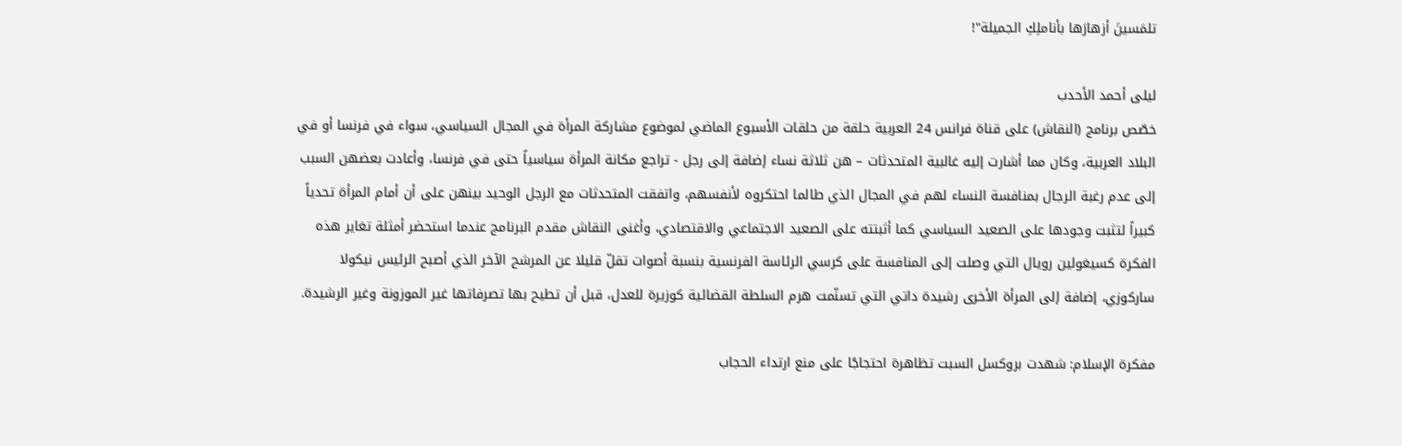تلمَسينَ أزهارَها بأناملِكِ الجميلة"!

ليلى أحمد الأحدب
خصّص برنامج (النقاش) على قناة فرانس 24 العربية حلقة من حلقات الأسبوع الماضي لموضوع مشاركة المرأة في المجال السياسي، سواء في فرنسا أو في البلاد العربية، وكان مما أشارت إليه غالبية المتحدثات – هن ثلاثة نساء إضافة إلى رجل - تراجع مكانة المرأة سياسياً حتى في فرنسا، وأعادت بعضهن السبب إلى عدم رغبة الرجال بمنافسة النساء لهم في المجال الذي طالما احتكروه لأنفسهم، واتفقت المتحدثات مع الرجل الوحيد بينهن على أن أمام المرأة تحدياً كبيراً لتثبت وجودها على الصعيد السياسي كما أثبتته على الصعيد الاجتماعي والاقتصادي، وأغنى النقاش مقدم البرنامج عندما استحضر أمثلة تغاير هذه الفكرة كسيغولين رويال التي وصلت إلى المنافسة على كرسي الرئاسة الفرنسية بنسبة أصوات تقلّ قليلا عن المرشح الآخر الذي أصبح الرئيس نيكولا ساركوزي، إضافة إلى المرأة الأخرى رشيدة داتي التي تسنّمت هرم السلطة القضائية كوزيرة للعدل، قبل أن تطيح بها تصرفاتها غير الموزونة وغير الرشيدة.

مفكرة الإسلام: شهدت بروكسل السبت تظاهرة احتجاجًا على منع ارتداء الحجاب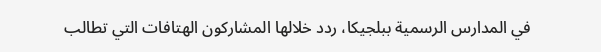في المدارس الرسمية ببلجيكا، ردد خلالها المشاركون الهتافات التي تطالب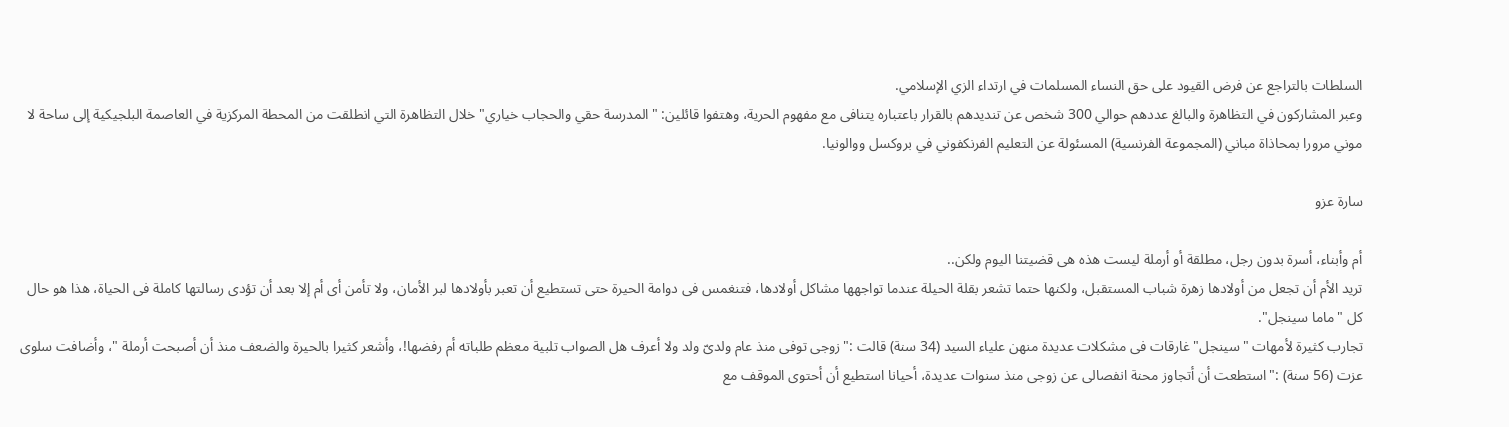السلطات بالتراجع عن فرض القيود على حق النساء المسلمات في ارتداء الزي الإسلامي.
وعبر المشاركون في التظاهرة والبالغ عددهم حوالي 300 شخص عن تنديدهم بالقرار باعتباره يتنافى مع مفهوم الحرية، وهتفوا قائلين: "المدرسة حقي والحجاب خياري" خلال التظاهرة التي انطلقت من المحطة المركزية في العاصمة البلجيكية إلى ساحة لا موني مرورا بمحاذاة مباني (المجموعة الفرنسية) المسئولة عن التعليم الفرنكفوني في بروكسل ووالونيا.

سارة عزو

أم وأبناء، أسرة بدون رجل، مطلقة أو أرملة ليست هذه هى قضيتنا اليوم ولكن..
تريد الأم أن تجعل من أولادها زهرة شباب المستقبل، ولكنها حتما تشعر بقلة الحيلة عندما تواجهها مشاكل أولادها، فتنغمس فى دوامة الحيرة حتى تستطيع أن تعبر بأولادها لبر الأمان، ولا تأمن أى أم إلا بعد أن تؤدى رسالتها كاملة فى الحياة، هذا هو حال كل "ماما سينجل".
تجارب كثيرة لأمهات "سينجل" غارقات فى مشكلات عديدة منهن علياء السيد (34 سنة) قالت :"زوجى توفى منذ عام ولدىّ ولد ولا أعرف هل الصواب تلبية معظم طلباته أم رفضها!، وأشعر كثيرا بالحيرة والضعف منذ أن أصبحت أرملة "، وأضافت سلوى عزت (56 سنة) :"استطعت أن أتجاوز محنة انفصالى عن زوجى منذ سنوات عديدة، أحيانا استطيع أن أحتوى الموقف مع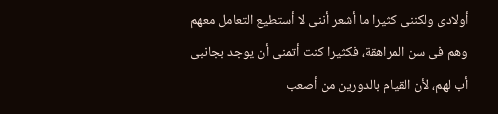أولادى ولكننى كثيرا ما أشعر أننى لا أستطيع التعامل معهم وهم فى سن المراهقة، فكثيرا كنت أتمنى أن يوجد بجانبى أب لهم، لأن القيام بالدورين من أصعب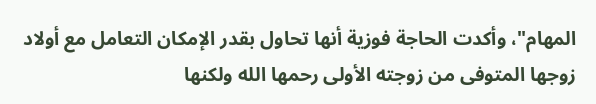المهام"، وأكدت الحاجة فوزية أنها تحاول بقدر الإمكان التعامل مع أولاد زوجها المتوفى من زوجته الأولى رحمها الله ولكنها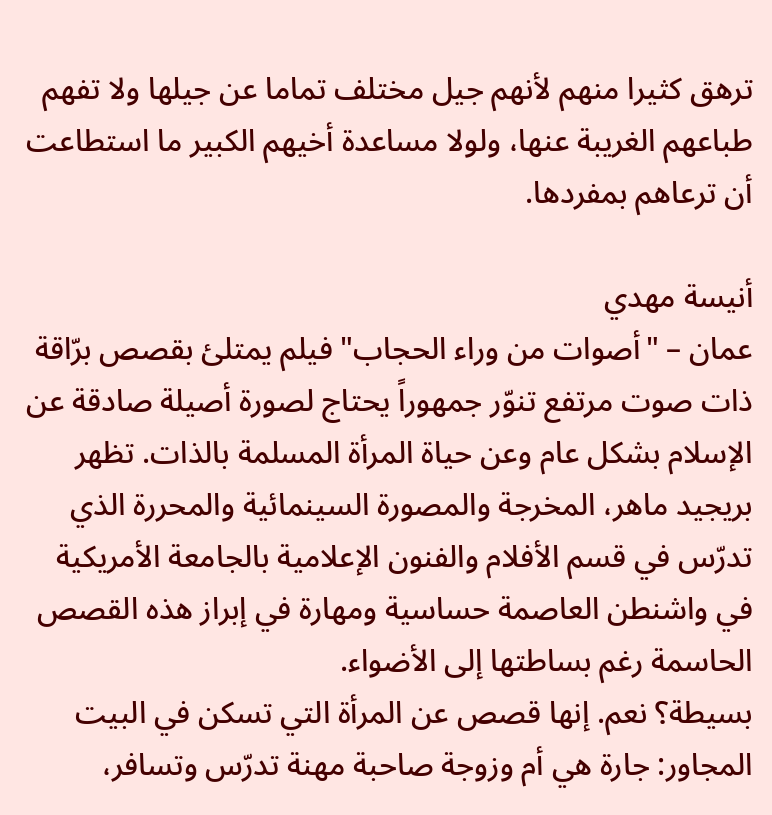ترهق كثيرا منهم لأنهم جيل مختلف تماما عن جيلها ولا تفهم طباعهم الغريبة عنها، ولولا مساعدة أخيهم الكبير ما استطاعت أن ترعاهم بمفردها.

أنيسة مهدي
عمان – "أصوات من وراء الحجاب" فيلم يمتلئ بقصص برّاقة ذات صوت مرتفع تنوّر جمهوراً يحتاج لصورة أصيلة صادقة عن الإسلام بشكل عام وعن حياة المرأة المسلمة بالذات. تظهر بريجيد ماهر، المخرجة والمصورة السينمائية والمحررة الذي تدرّس في قسم الأفلام والفنون الإعلامية بالجامعة الأمريكية في واشنطن العاصمة حساسية ومهارة في إبراز هذه القصص الحاسمة رغم بساطتها إلى الأضواء.
بسيطة؟ نعم. إنها قصص عن المرأة التي تسكن في البيت المجاور: جارة هي أم وزوجة صاحبة مهنة تدرّس وتسافر،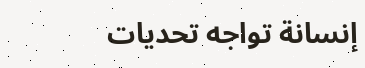إنسانة تواجه تحديات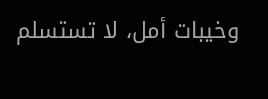وخيبات أمل، لا تستسلم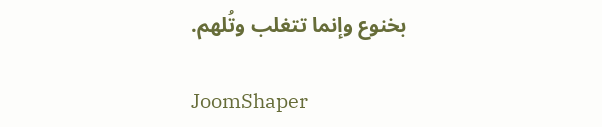بخنوع وإنما تتغلب وتُلهم.

JoomShaper